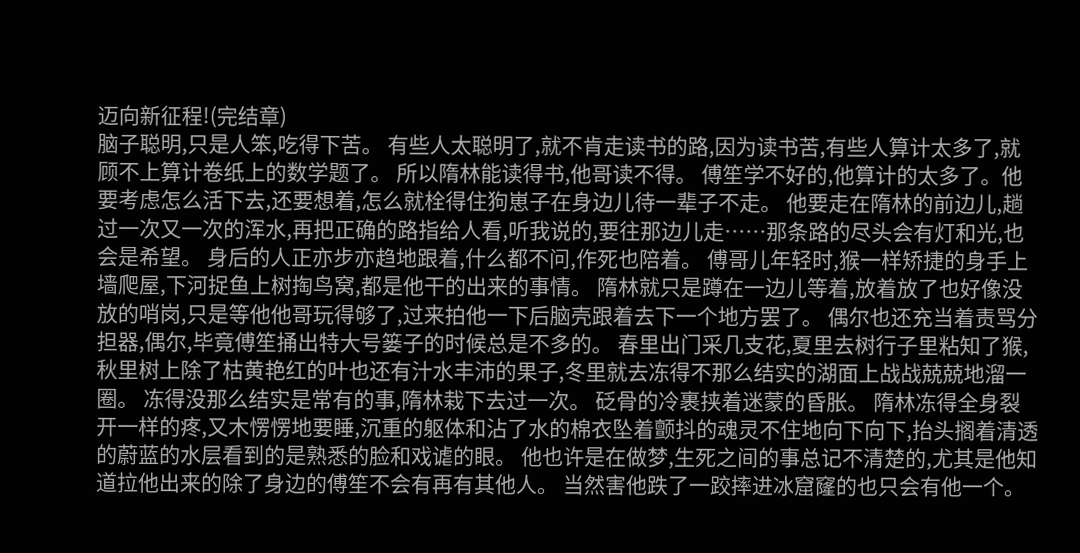迈向新征程!(完结章)
脑子聪明,只是人笨,吃得下苦。 有些人太聪明了,就不肯走读书的路,因为读书苦,有些人算计太多了,就顾不上算计卷纸上的数学题了。 所以隋林能读得书,他哥读不得。 傅笙学不好的,他算计的太多了。他要考虑怎么活下去,还要想着,怎么就栓得住狗崽子在身边儿待一辈子不走。 他要走在隋林的前边儿,趟过一次又一次的浑水,再把正确的路指给人看,听我说的,要往那边儿走……那条路的尽头会有灯和光,也会是希望。 身后的人正亦步亦趋地跟着,什么都不问,作死也陪着。 傅哥儿年轻时,猴一样矫捷的身手上墙爬屋,下河捉鱼上树掏鸟窝,都是他干的出来的事情。 隋林就只是蹲在一边儿等着,放着放了也好像没放的哨岗,只是等他他哥玩得够了,过来拍他一下后脑壳跟着去下一个地方罢了。 偶尔也还充当着责骂分担器,偶尔,毕竟傅笙捅出特大号篓子的时候总是不多的。 春里出门采几支花,夏里去树行子里粘知了猴,秋里树上除了枯黄艳红的叶也还有汁水丰沛的果子,冬里就去冻得不那么结实的湖面上战战兢兢地溜一圈。 冻得没那么结实是常有的事,隋林栽下去过一次。 砭骨的冷裹挟着迷蒙的昏胀。 隋林冻得全身裂开一样的疼,又木愣愣地要睡,沉重的躯体和沾了水的棉衣坠着颤抖的魂灵不住地向下向下,抬头搁着清透的蔚蓝的水层看到的是熟悉的脸和戏谑的眼。 他也许是在做梦,生死之间的事总记不清楚的,尤其是他知道拉他出来的除了身边的傅笙不会有再有其他人。 当然害他跌了一跤摔进冰窟窿的也只会有他一个。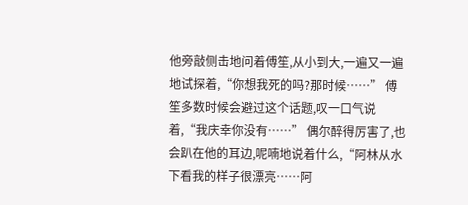他旁敲侧击地问着傅笙,从小到大,一遍又一遍地试探着,“你想我死的吗?那时候……” 傅笙多数时候会避过这个话题,叹一口气说着,“我庆幸你没有……” 偶尔醉得厉害了,也会趴在他的耳边,呢喃地说着什么,“阿林从水下看我的样子很漂亮……阿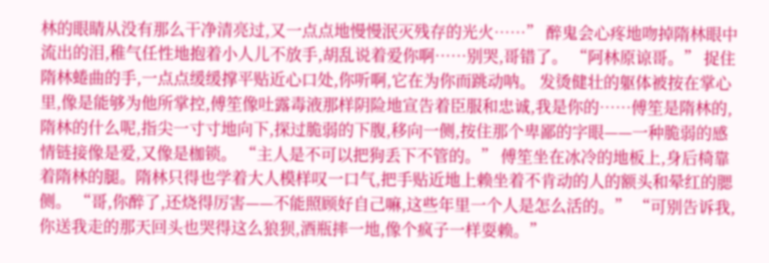林的眼睛从没有那么干净清亮过,又一点点地慢慢泯灭残存的光火……” 醉鬼会心疼地吻掉隋林眼中流出的泪,稚气任性地抱着小人儿不放手,胡乱说着爱你啊……别哭,哥错了。 “阿林原谅哥。” 捉住隋林蜷曲的手,一点点缓缓撑平贴近心口处,你听啊,它在为你而跳动呐。 发烫健壮的躯体被按在掌心里,像是能够为他所掌控,傅笙像吐露毒液那样阴险地宣告着臣服和忠诚,我是你的……傅笙是隋林的,隋林的什么呢,指尖一寸寸地向下,探过脆弱的下腹,移向一侧,按住那个卑鄙的字眼——一种脆弱的感情链接像是爱,又像是枷锁。 “主人是不可以把狗丢下不管的。” 傅笙坐在冰冷的地板上,身后椅靠着隋林的腿。隋林只得也学着大人模样叹一口气,把手贴近地上赖坐着不肯动的人的额头和晕红的腮侧。 “哥,你醉了,还烧得厉害——不能照顾好自己嘛,这些年里一个人是怎么活的。” “可别告诉我,你送我走的那天回头也哭得这么狼狈,酒瓶摔一地,像个疯子一样耍赖。”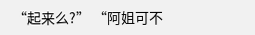“起来么?” “阿姐可不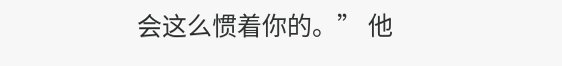会这么惯着你的。” 他